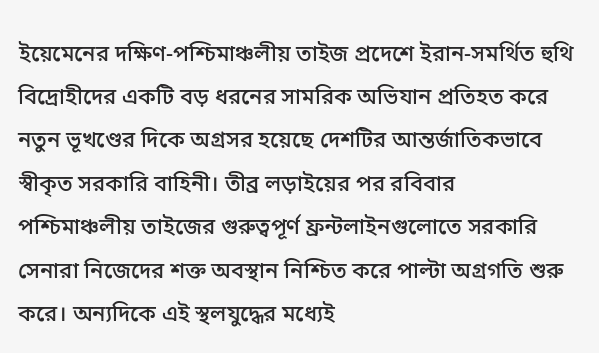ইয়েমেনের দক্ষিণ-পশ্চিমাঞ্চলীয় তাইজ প্রদেশে ইরান-সমর্থিত হুথি বিদ্রোহীদের একটি বড় ধরনের সামরিক অভিযান প্রতিহত করে নতুন ভূখণ্ডের দিকে অগ্রসর হয়েছে দেশটির আন্তর্জাতিকভাবে স্বীকৃত সরকারি বাহিনী। তীব্র লড়াইয়ের পর রবিবার পশ্চিমাঞ্চলীয় তাইজের গুরুত্বপূর্ণ ফ্রন্টলাইনগুলোতে সরকারি সেনারা নিজেদের শক্ত অবস্থান নিশ্চিত করে পাল্টা অগ্রগতি শুরু করে। অন্যদিকে এই স্থলযুদ্ধের মধ্যেই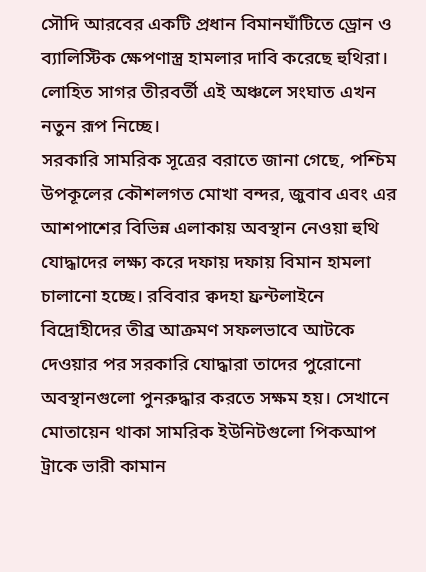সৌদি আরবের একটি প্রধান বিমানঘাঁটিতে ড্রোন ও ব্যালিস্টিক ক্ষেপণাস্ত্র হামলার দাবি করেছে হুথিরা।
লোহিত সাগর তীরবর্তী এই অঞ্চলে সংঘাত এখন নতুন রূপ নিচ্ছে।
সরকারি সামরিক সূত্রের বরাতে জানা গেছে, পশ্চিম উপকূলের কৌশলগত মোখা বন্দর, জুবাব এবং এর আশপাশের বিভিন্ন এলাকায় অবস্থান নেওয়া হুথি যোদ্ধাদের লক্ষ্য করে দফায় দফায় বিমান হামলা চালানো হচ্ছে। রবিবার ক্বদহা ফ্রন্টলাইনে বিদ্রোহীদের তীব্র আক্রমণ সফলভাবে আটকে দেওয়ার পর সরকারি যোদ্ধারা তাদের পুরোনো অবস্থানগুলো পুনরুদ্ধার করতে সক্ষম হয়। সেখানে মোতায়েন থাকা সামরিক ইউনিটগুলো পিকআপ ট্রাকে ভারী কামান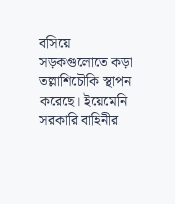বসিয়ে সড়কগুলোতে কড়া তল্লাশিচৌকি স্থাপন করেছে। ইয়েমেনি সরকারি বাহিনীর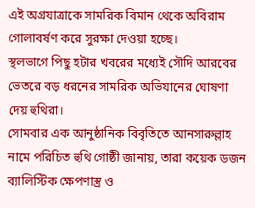এই অগ্রযাত্রাকে সামরিক বিমান থেকে অবিরাম গোলাবর্ষণ করে সুরক্ষা দেওয়া হচ্ছে।
স্থলভাগে পিছু হটার খবরের মধ্যেই সৌদি আরবের ভেতরে বড় ধরনের সামরিক অভিযানের ঘোষণা দেয় হুথিরা।
সোমবার এক আনুষ্ঠানিক বিবৃতিতে আনসারুল্লাহ নামে পরিচিত হুথি গোষ্ঠী জানায়, তারা কয়েক ডজন ব্যালিস্টিক ক্ষেপণাস্ত্র ও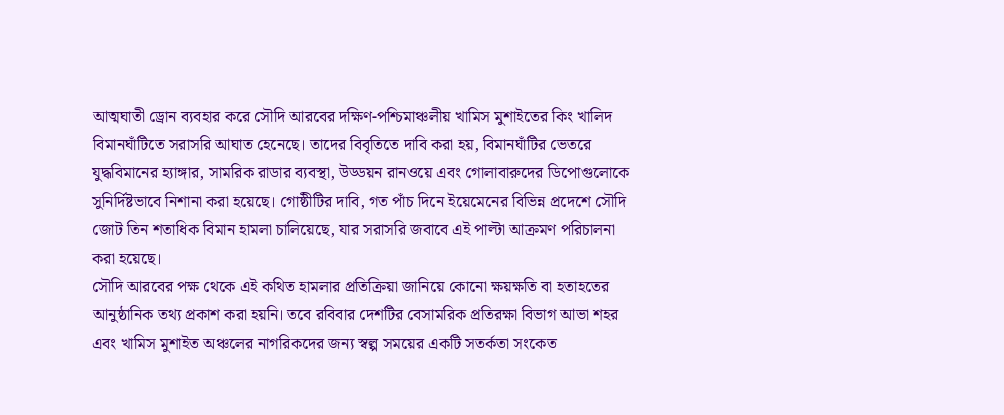আত্মঘাতী ড্রোন ব্যবহার করে সৌদি আরবের দক্ষিণ-পশ্চিমাঞ্চলীয় খামিস মুশাইতের কিং খালিদ বিমানঘাঁটিতে সরাসরি আঘাত হেনেছে। তাদের বিবৃতিতে দাবি করা হয়, বিমানঘাঁটির ভেতরে যুদ্ধবিমানের হ্যাঙ্গার, সামরিক রাডার ব্যবস্থা, উড্ডয়ন রানওয়ে এবং গোলাবারুদের ডিপোগুলোকে সুনির্দিষ্টভাবে নিশানা করা হয়েছে। গোষ্ঠীটির দাবি, গত পাঁচ দিনে ইয়েমেনের বিভিন্ন প্রদেশে সৌদি জোট তিন শতাধিক বিমান হামলা চালিয়েছে, যার সরাসরি জবাবে এই পাল্টা আক্রমণ পরিচালনা করা হয়েছে।
সৌদি আরবের পক্ষ থেকে এই কথিত হামলার প্রতিক্রিয়া জানিয়ে কোনো ক্ষয়ক্ষতি বা হতাহতের আনুষ্ঠানিক তথ্য প্রকাশ করা হয়নি। তবে রবিবার দেশটির বেসামরিক প্রতিরক্ষা বিভাগ আভা শহর এবং খামিস মুশাইত অঞ্চলের নাগরিকদের জন্য স্বল্প সময়ের একটি সতর্কতা সংকেত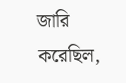জারি করেছিল,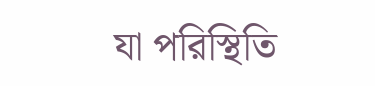যা পরিস্থিতি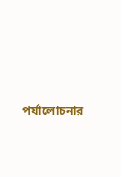পর্যালোচনার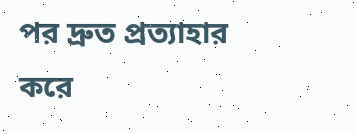পর দ্রুত প্রত্যাহার করে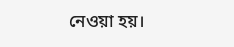নেওয়া হয়।